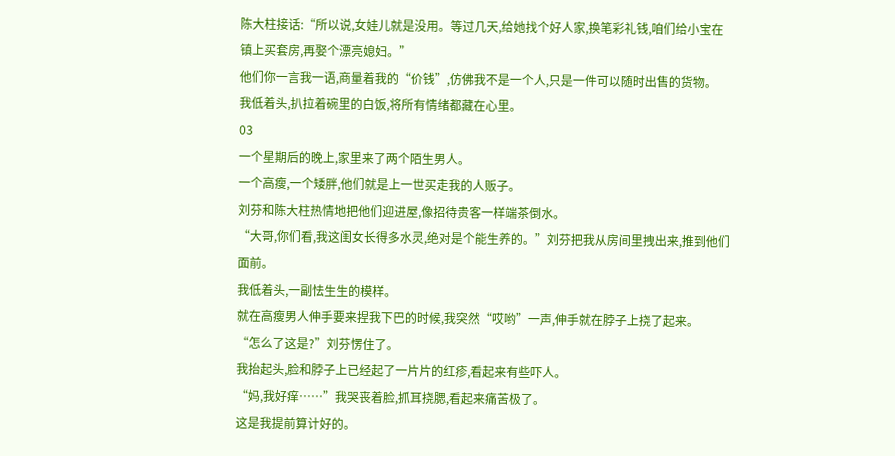陈大柱接话:“所以说,女娃儿就是没用。等过几天,给她找个好人家,换笔彩礼钱,咱们给小宝在镇上买套房,再娶个漂亮媳妇。”
他们你一言我一语,商量着我的“价钱”,仿佛我不是一个人,只是一件可以随时出售的货物。
我低着头,扒拉着碗里的白饭,将所有情绪都藏在心里。
03
一个星期后的晚上,家里来了两个陌生男人。
一个高瘦,一个矮胖,他们就是上一世买走我的人贩子。
刘芬和陈大柱热情地把他们迎进屋,像招待贵客一样端茶倒水。
“大哥,你们看,我这闺女长得多水灵,绝对是个能生养的。”刘芬把我从房间里拽出来,推到他们面前。
我低着头,一副怯生生的模样。
就在高瘦男人伸手要来捏我下巴的时候,我突然“哎哟”一声,伸手就在脖子上挠了起来。
“怎么了这是?”刘芬愣住了。
我抬起头,脸和脖子上已经起了一片片的红疹,看起来有些吓人。
“妈,我好痒……”我哭丧着脸,抓耳挠腮,看起来痛苦极了。
这是我提前算计好的。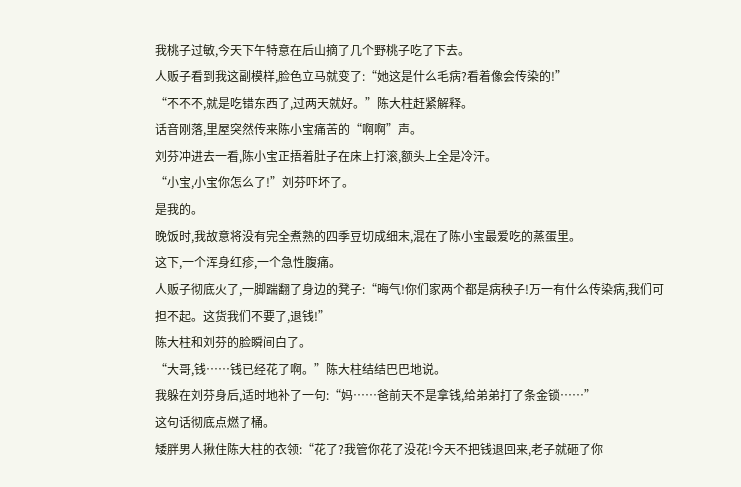我桃子过敏,今天下午特意在后山摘了几个野桃子吃了下去。
人贩子看到我这副模样,脸色立马就变了:“她这是什么毛病?看着像会传染的!”
“不不不,就是吃错东西了,过两天就好。”陈大柱赶紧解释。
话音刚落,里屋突然传来陈小宝痛苦的“啊啊”声。
刘芬冲进去一看,陈小宝正捂着肚子在床上打滚,额头上全是冷汗。
“小宝,小宝你怎么了!”刘芬吓坏了。
是我的。
晚饭时,我故意将没有完全煮熟的四季豆切成细末,混在了陈小宝最爱吃的蒸蛋里。
这下,一个浑身红疹,一个急性腹痛。
人贩子彻底火了,一脚踹翻了身边的凳子:“晦气!你们家两个都是病秧子!万一有什么传染病,我们可担不起。这货我们不要了,退钱!”
陈大柱和刘芬的脸瞬间白了。
“大哥,钱……钱已经花了啊。”陈大柱结结巴巴地说。
我躲在刘芬身后,适时地补了一句:“妈……爸前天不是拿钱,给弟弟打了条金锁……”
这句话彻底点燃了桶。
矮胖男人揪住陈大柱的衣领:“花了?我管你花了没花!今天不把钱退回来,老子就砸了你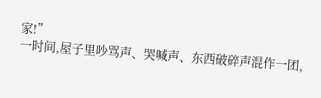家!”
一时间,屋子里吵骂声、哭喊声、东西破碎声混作一团,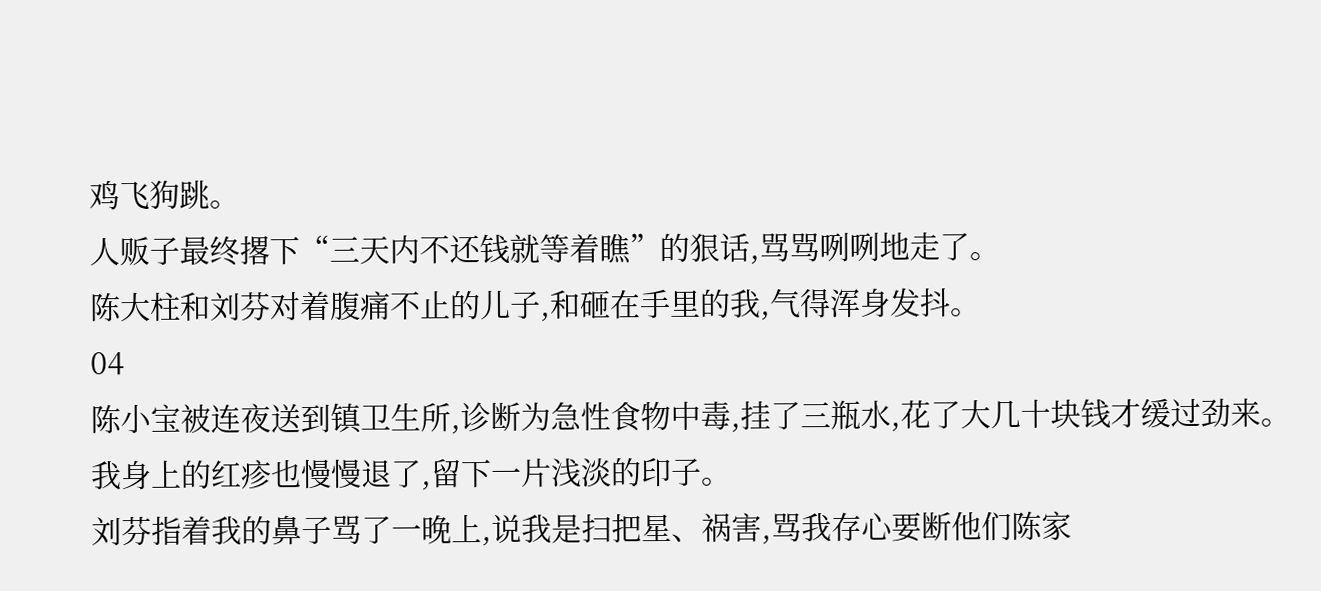鸡飞狗跳。
人贩子最终撂下“三天内不还钱就等着瞧”的狠话,骂骂咧咧地走了。
陈大柱和刘芬对着腹痛不止的儿子,和砸在手里的我,气得浑身发抖。
04
陈小宝被连夜送到镇卫生所,诊断为急性食物中毒,挂了三瓶水,花了大几十块钱才缓过劲来。
我身上的红疹也慢慢退了,留下一片浅淡的印子。
刘芬指着我的鼻子骂了一晚上,说我是扫把星、祸害,骂我存心要断他们陈家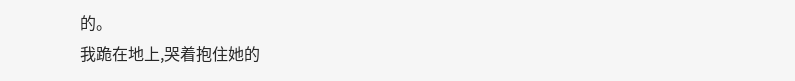的。
我跪在地上,哭着抱住她的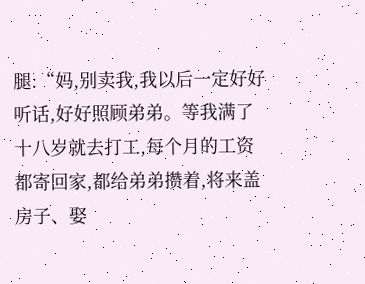腿:“妈,别卖我,我以后一定好好听话,好好照顾弟弟。等我满了十八岁就去打工,每个月的工资都寄回家,都给弟弟攒着,将来盖房子、娶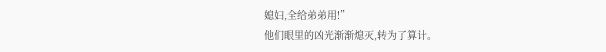媳妇,全给弟弟用!”
他们眼里的凶光渐渐熄灭,转为了算计。